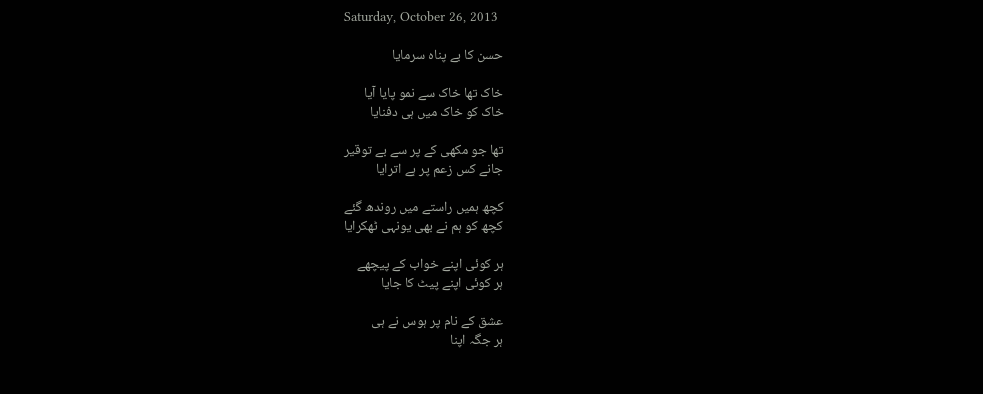Saturday, October 26, 2013

حسن کا بے پناہ سرمایا

خاک تھا خاک سے نمو پایا آیا
خاک کو خاک میں ہی دفنایا

تھا جو مکھی کے پر سے بے توقیر
جانے کس زعم پر ہے اترایا

کچھ ہمیں راستے میں روندھ گئے
کچھ کو ہم نے بھی یونہی ٹھکرایا

ہر کوئی اپنے خواب کے پیچھے
ہر کوئی اپنے پیٹ کا جایا

عشق کے نام پر ہوس نے ہی
ہر جگہ اپنا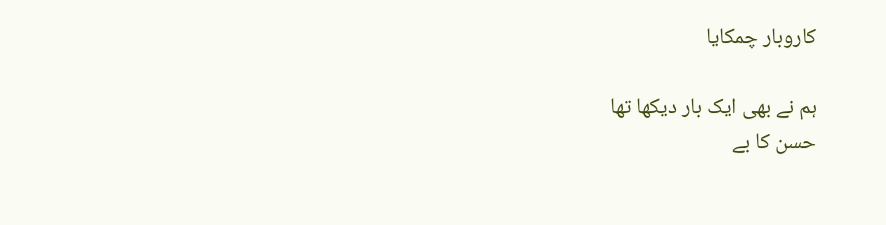کاروبار چمکایا

ہم نے بھی ایک بار دیکھا تھا
حسن کا بے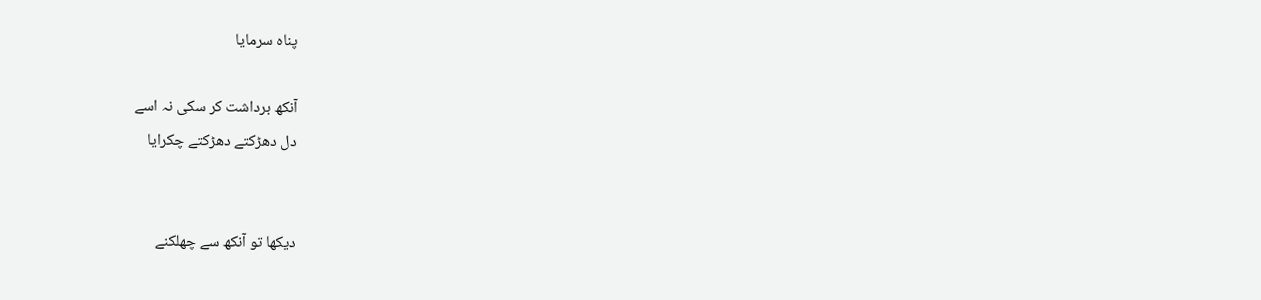پناہ سرمایا

آنکھ برداشت کر سکی نہ اسے
دل دھڑکتے دھڑکتے چکرایا


دیکھا تو آنکھ سے چھلکنے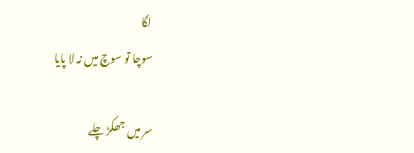لگا
سوچا تو سوچ میں نہ لا پایا

سر میں جھکڑ چلے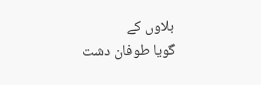بلاوں کے
گویا طوفان دشت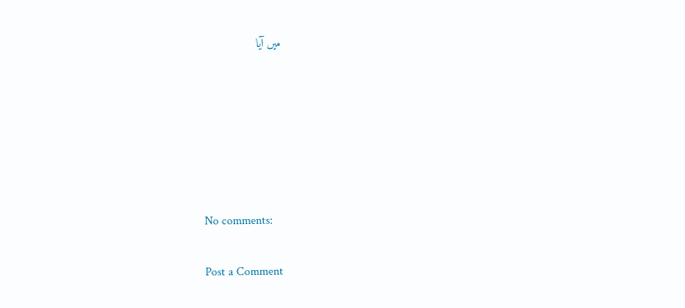میں آیا






No comments:

Post a Comment